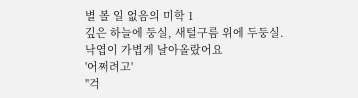별 볼 일 없음의 미학 1
깊은 하늘에 둥실, 새털구름 위에 두둥실.
낙엽이 가볍게 날아올랐어요
'어쩌려고'
''걱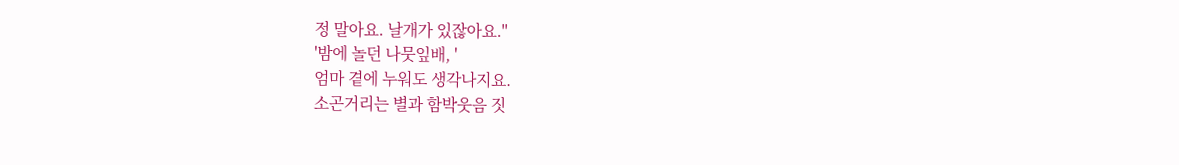정 말아요. 날개가 있잖아요.''
'밤에 놀던 나뭇잎배, '
엄마 곁에 누워도 생각나지요.
소곤거리는 별과 함박웃음 짓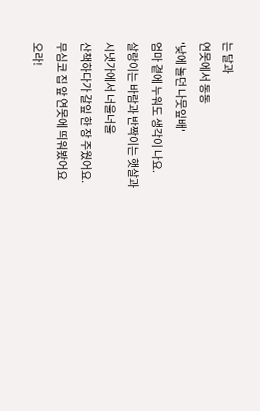는 달과
연못에서 동동
'낮에 놀던 나뭇잎배'
엄마 곁에 누워도 생각이 나요.
살랑이는 바람과 반짝이는 햇살과
시냇가에서 너울너울
산책하다가 갈잎 한 장 주웠어요.
무심코 집 앞 연못에 띄워봤어요
오라!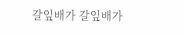갈잎배가 갈잎배가